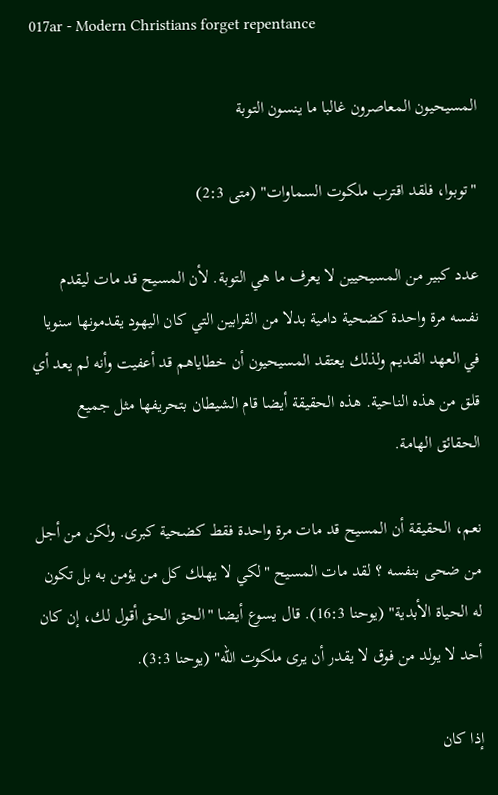017ar - Modern Christians forget repentance

المسيحيون المعاصرون غالبا ما ينسون التوبة

"توبوا، فلقد اقترب ملكوت السماوات" (متى 2:3)

عدد كبير من المسيحيين لا يعرف ما هي التوبة. لأن المسيح قد مات ليقدم نفسه مرة واحدة كضحية دامية بدلا من القرابين التي كان اليهود يقدمونها سنويا في العهد القديم ولذلك يعتقد المسيحيون أن خطاياهم قد أعفيت وأنه لم يعد أي قلق من هذه الناحية. هذه الحقيقة أيضا قام الشيطان بتحريفها مثل جميع الحقائق الهامة.

نعم، الحقيقة أن المسيح قد مات مرة واحدة فقط كضحية كبرى. ولكن من أجل من ضحى بنفسه ؟ لقد مات المسيح "لكي لا يهلك كل من يؤمن به بل تكون له الحياة الأبدية" (يوحنا 16:3). قال يسوع أيضا "الحق الحق أقول لك، إن كان أحد لا يولد من فوق لا يقدر أن يرى ملكوت الله" (يوحنا 3:3).

إذا كان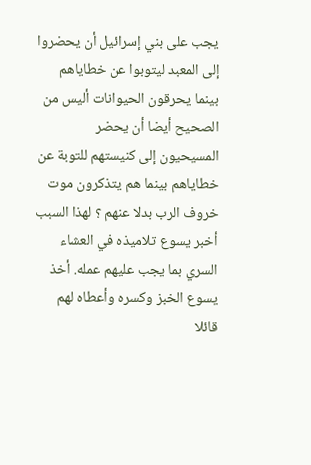يجب على بني إسرائيل أن يحضروا إلى المعبد ليتوبوا عن خطاياهم بينما يحرقون الحيوانات أليس من الصحيح أيضا أن يحضر المسيحيون إلى كنيستهم للتوبة عن خطاياهم بينما هم يتذكرون موت خروف الرب بدلا عنهم ؟ لهذا السبب أخبر يسوع تلاميذه في العشاء السري بما يجب عليهم عمله. أخذ يسوع الخبز وكسره وأعطاه لهم قائلا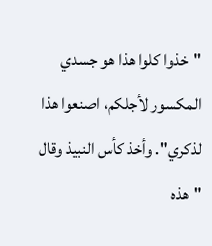"خذوا كلوا هذا هو جسدي المكسور لأجلكم، اصنعوا هذا لذكري". وأخذ كأس النبيذ وقال "هذه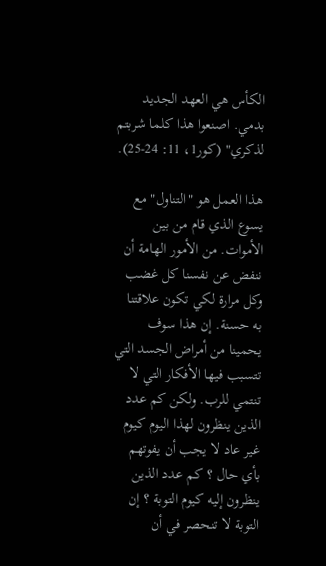الكأس هي العهد الجديد بدمي. اصنعوا هذا كلما شربتم لذكري" (كور1، 11: 24-25).

هذا العمل هو "التناول" مع يسوع الذي قام من بين الأموات. من الأمور الهامة أن ننفض عن نفسنا كل غضب وكل مرارة لكي تكون علاقتنا به حسنة. إن هذا سوف يحمينا من أمراض الجسد التي تتسبب فيها الأفكار التي لا تنتمي للرب. ولكن كم عدد الذين ينظرون لهذا اليوم كيوم غير عاد لا يجب أن يفوتهم بأي حال ؟ كم عدد الذين ينظرون إليه كيوم التوبة ؟ إن التوبة لا تنحصر في أن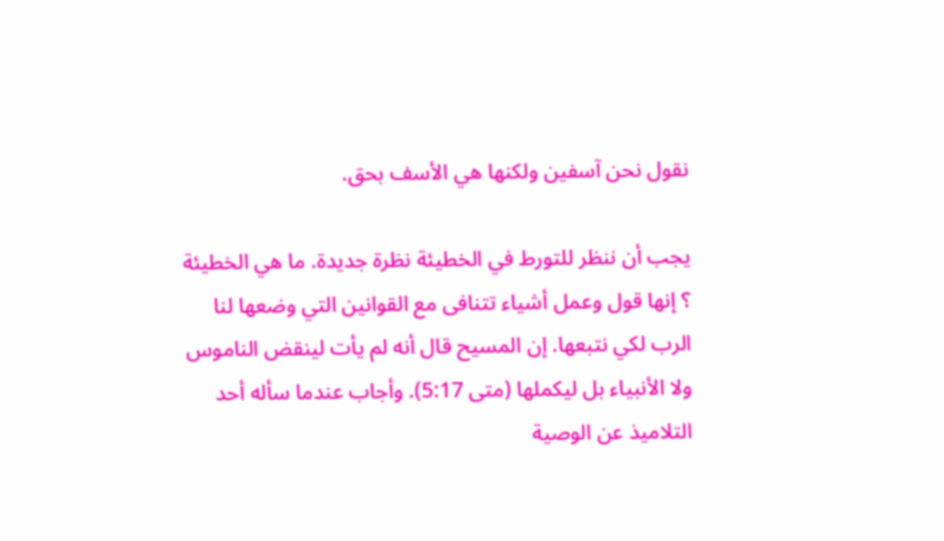نقول نحن آسفين ولكنها هي الأسف بحق.

يجب أن ننظر للتورط في الخطيئة نظرة جديدة. ما هي الخطيئة ؟ إنها قول وعمل أشياء تتنافى مع القوانين التي وضعها لنا الرب لكي نتبعها. إن المسيح قال أنه لم يأت لينقض الناموس ولا الأنبياء بل ليكملها (متى 5:17). وأجاب عندما سأله أحد التلاميذ عن الوصية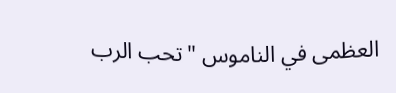العظمى في الناموس "تحب الرب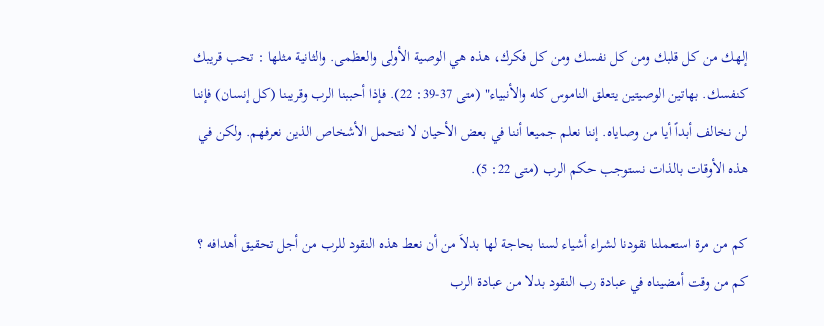إلهك من كل قلبك ومن كل نفسك ومن كل فكرك، هذه هي الوصية الأولى والعظمى. والثانية مثلها : تحب قريبك كنفسك. بهاتين الوصيتين يتعلق الناموس كله والأنبياء" (متى 37-39: 22). فإذا أحببنا الرب وقريبنا (كل إنسان) فإننا لن نخالف أبداً أيا من وصاياه. إننا نعلم جميعا أننا في بعض الأحيان لا نتحمل الأشخاص الذين نعرفهم. ولكن في هذه الأوقات بالذات نستوجب حكم الرب (متى 22: 5).

كم من مرة استعملنا نقودنا لشراء أشياء لسنا بحاجة لها بدلاَ من أن نعط هذه النقود للرب من أجل تحقيق أهدافه ؟ كم من وقت أمضيناه في عبادة رب النقود بدلا من عبادة الرب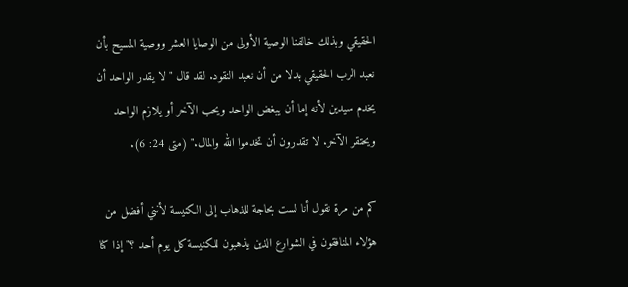الحقيقي وبذلك خالفنا الوصية الأولى من الوصايا العشر ووصية المسيح بأن نعبد الرب الحقيقي بدلا من أن نعبد النقود. لقد قال " لا يقدر الواحد أن يخدم سيدين لأنه إما أن يبغض الواحد ويحب الآخر أو يلازم الواحد ويحتقر الآخر. لا تقدرون أن تخدموا الله والمال." (متى 24: 6).

كم من مرة نقول أنا لست بحاجة للذهاب إلى الكنيسة لأنني أفضل من هؤلاء المنافقون في الشوارع الذين يذهبون للكنيسة كل يوم أحد ؟" إذا كنا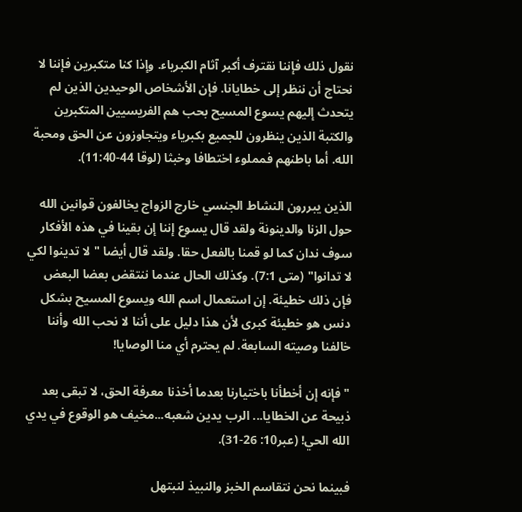نقول ذلك فإننا نقترف أكبر آثام الكبرياء. وإذا كنا متكبرين فإننا لا نحتاج أن ننظر إلى خطايانا. فإن الأشخاص الوحيدين الذين لم يتحدث إليهم يسوع المسيح بحب هم الفريسيين المتكبرين والكتبة الذين ينظرون للجميع بكبرياء ويتجاوزون عن الحق ومحبة الله. أما باطنهم فمملوء اختطافا وخبثا (لوقا 44-11:40).

الذين يبررون النشاط الجنسي خارج الزواج يخالفون قوانين الله حول الزنا والدينونة ولقد قال يسوع إننا إن بقينا في هذه الأفكار سوف ندان كما لو قمنا بالفعل حقا. ولقد قال أيضا "لا تدينوا لكي لا تدانوا" (متى 7:1). وكذلك الحال عندما ننتقض بعضا البعض فإن ذلك خطيئة. إن استعمال اسم الله ويسوع المسيح بشكل دنس هو خطيئة كبرى لأن هذا دليل على أننا لا نحب الله وأننا خالفنا وصيته السابعة. لم يحترم أي منا الوصايا!

"فإنه إن أخطأنا باختيارنا بعدما أخذنا معرفة الحق، لا تبقى بعد ذبيحة عن الخطايا... الرب يدين شعبه...مخيف هو الوقوع في يدي الله الحي! (عبر10: 26-31).

فبينما نحن نتقاسم الخبز والنبيذ لنبتهل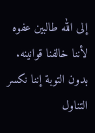إلى الله طالبين عفوه لأننا خالفنا قوانينه. بدون التوبة إننا نكسر التناول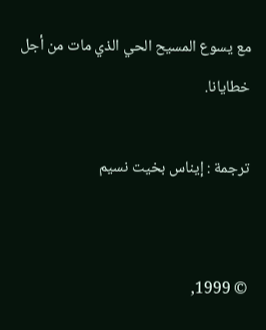مع يسوع المسيح الحي الذي مات من أجل خطايانا.

ترجمة : إيناس بخيت نسيم


© 1999,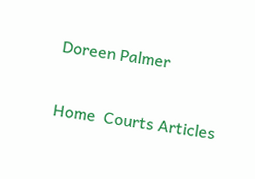Doreen Palmer

Home  Courts Articles